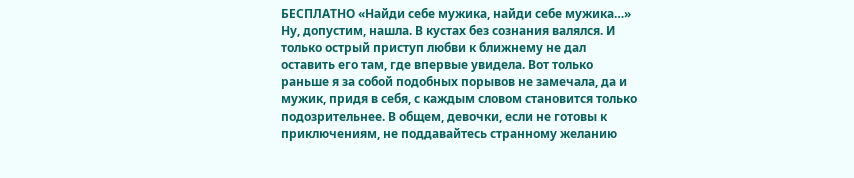БЕСПЛАТНО «Найди себе мужика, найди себе мужика…» Ну, допустим, нашла. В кустах без сознания валялся. И только острый приступ любви к ближнему не дал оставить его там, где впервые увидела. Вот только раньше я за собой подобных порывов не замечала, да и мужик, придя в себя, с каждым словом становится только подозрительнее. В общем, девочки, если не готовы к приключениям, не поддавайтесь странному желанию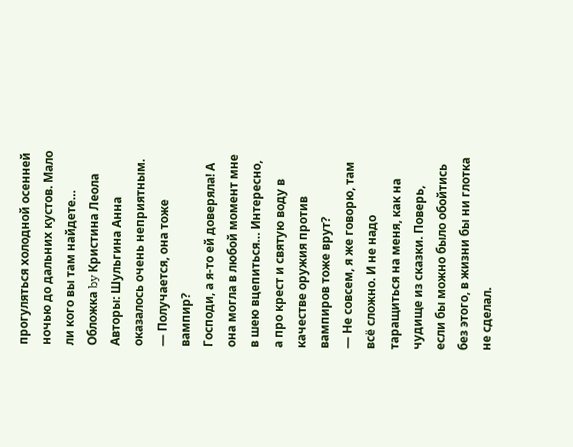прогуляться холодной осенней ночью до дальних кустов. Мало ли кого вы там найдете… Обложка by Кристина Леола
Авторы: Шульгина Анна
оказалось очень неприятным.
— Получается, она тоже вампир?
Господи, а я-то ей доверяла! А она могла в любой момент мне в шею вцепиться… Интересно, а про крест и святую воду в качестве оружия против вампиров тоже врут?
— Не совсем, я же говорю, там всё сложно. И не надо таращиться на меня, как на чудище из сказки. Поверь, если бы можно было обойтись без этого, в жизни бы ни глотка не сделал.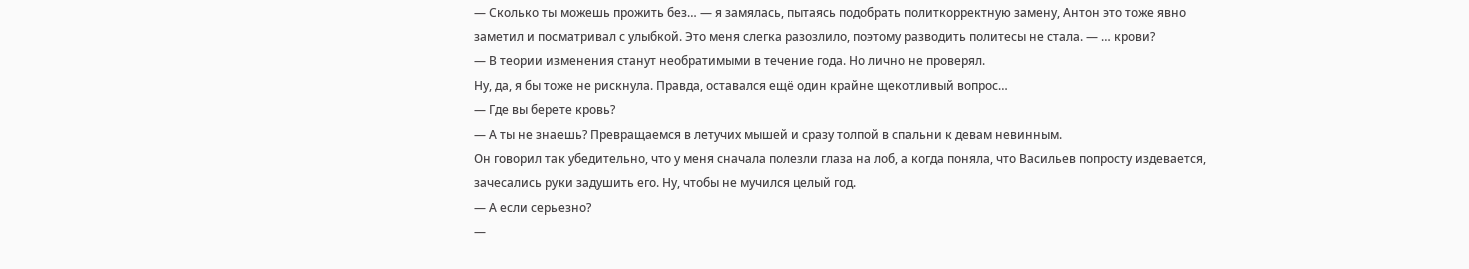— Сколько ты можешь прожить без… — я замялась, пытаясь подобрать политкорректную замену, Антон это тоже явно заметил и посматривал с улыбкой. Это меня слегка разозлило, поэтому разводить политесы не стала. — … крови?
— В теории изменения станут необратимыми в течение года. Но лично не проверял.
Ну, да, я бы тоже не рискнула. Правда, оставался ещё один крайне щекотливый вопрос…
— Где вы берете кровь?
— А ты не знаешь? Превращаемся в летучих мышей и сразу толпой в спальни к девам невинным.
Он говорил так убедительно, что у меня сначала полезли глаза на лоб, а когда поняла, что Васильев попросту издевается, зачесались руки задушить его. Ну, чтобы не мучился целый год.
— А если серьезно?
—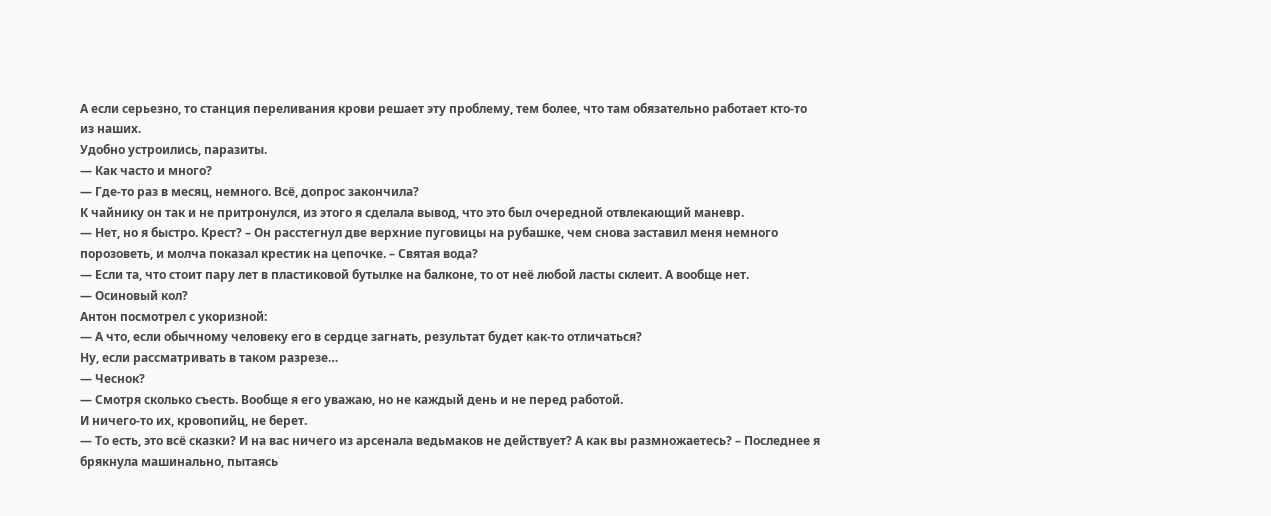А если серьезно, то станция переливания крови решает эту проблему, тем более, что там обязательно работает кто-то из наших.
Удобно устроились, паразиты.
— Как часто и много?
— Где-то раз в месяц, немного. Всё, допрос закончила?
К чайнику он так и не притронулся, из этого я сделала вывод, что это был очередной отвлекающий маневр.
— Нет, но я быстро. Крест? – Он расстегнул две верхние пуговицы на рубашке, чем снова заставил меня немного порозоветь, и молча показал крестик на цепочке. – Святая вода?
— Если та, что стоит пару лет в пластиковой бутылке на балконе, то от неё любой ласты склеит. А вообще нет.
— Осиновый кол?
Антон посмотрел с укоризной:
— А что, если обычному человеку его в сердце загнать, результат будет как-то отличаться?
Ну, если рассматривать в таком разрезе…
— Чеснок?
— Смотря сколько съесть. Вообще я его уважаю, но не каждый день и не перед работой.
И ничего-то их, кровопийц, не берет.
— То есть, это всё сказки? И на вас ничего из арсенала ведьмаков не действует? А как вы размножаетесь? – Последнее я брякнула машинально, пытаясь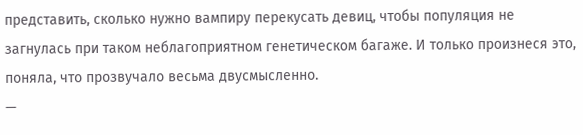представить, сколько нужно вампиру перекусать девиц, чтобы популяция не загнулась при таком неблагоприятном генетическом багаже. И только произнеся это, поняла, что прозвучало весьма двусмысленно.
—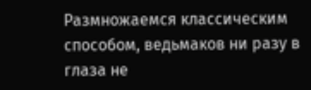Размножаемся классическим способом, ведьмаков ни разу в глаза не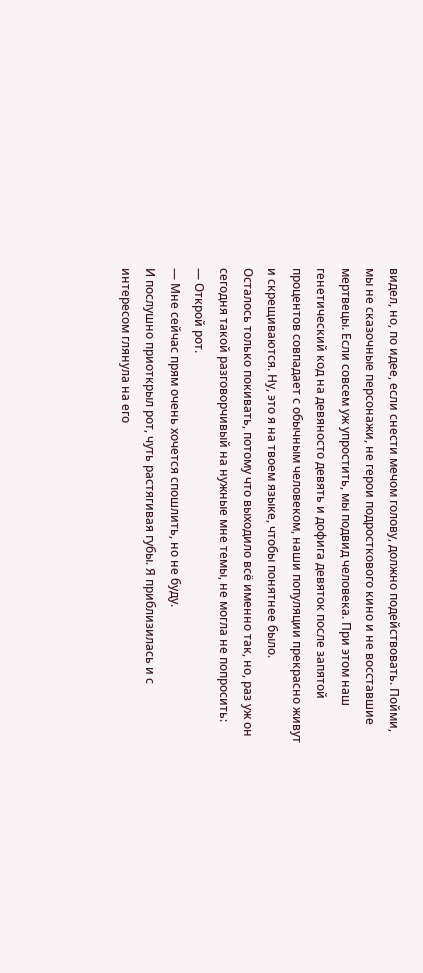видел, но, по идее, если снести мечом голову, должно подействовать. Пойми, мы не сказочные персонажи, не герои подросткового кино и не восставшие мертвецы. Если совсем уж упростить, мы подвид человека. При этом наш генетический код на девяносто девять и дофига девяток после запятой процентов совпадает с обычным человеком, наши популяции прекрасно живут и скрещиваются. Ну, это я на твоем языке, чтобы понятнее было.
Осталось только покивать, потому что выходило всё именно так, но, раз уж он сегодня такой разговорчивый на нужные мне темы, не могла не попросить:
— Открой рот.
— Мне сейчас прям очень хочется спошлить, но не буду.
И послушно приоткрыл рот, чуть растягивая губы. Я приблизилась и с интересом глянула на его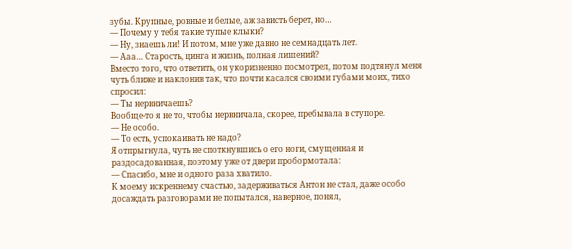зубы. Крупные, ровные и белые, аж зависть берет, но…
— Почему у тебя такие тупые клыки?
— Ну, знаешь ли! И потом, мне уже давно не семнадцать лет.
— Ааа… Старость, цинга и жизнь, полная лишений?
Вместо того, что ответить, он укоризненно посмотрел, потом подтянул меня чуть ближе и наклонив так, что почти касался своими губами моих, тихо спросил:
— Ты нервничаешь?
Вообще-то я не то, чтобы нервничала, скорее, пребывала в ступоре.
— Не особо.
— То есть, успокаивать не надо?
Я отпрыгнула, чуть не споткнувшись о его ноги, смущенная и раздосадованная, поэтому уже от двери пробормотала:
— Спасибо, мне и одного раза хватило.
К моему искреннему счастью, задерживаться Антон не стал, даже особо досаждать разговорами не попытался, наверное, понял,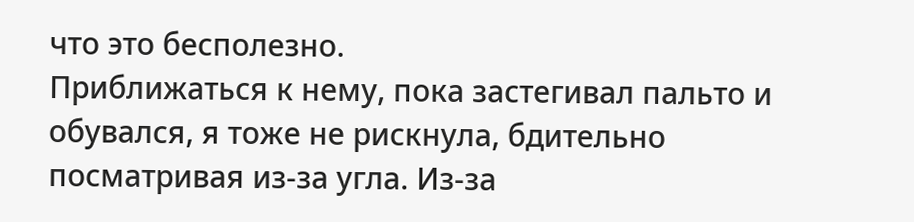что это бесполезно.
Приближаться к нему, пока застегивал пальто и обувался, я тоже не рискнула, бдительно посматривая из-за угла. Из-за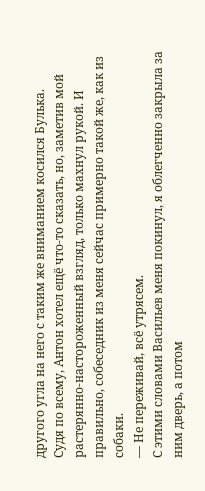другого угла на него с таким же вниманием косился Булька.
Судя по всему, Антон хотел ещё что-то сказать, но, заметив мой растерянно-настороженный взгляд, только махнул рукой. И правильно, собеседник из меня сейчас примерно такой же, как из собаки.
— Не переживай, всё утрясем.
С этими словами Васильев меня покинул, я облегченно закрыла за ним дверь, а потом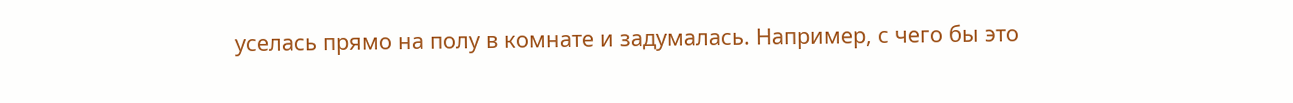уселась прямо на полу в комнате и задумалась. Например, с чего бы это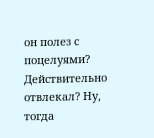он полез с поцелуями? Действительно отвлекал? Ну, тогда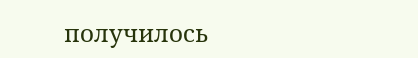получилось